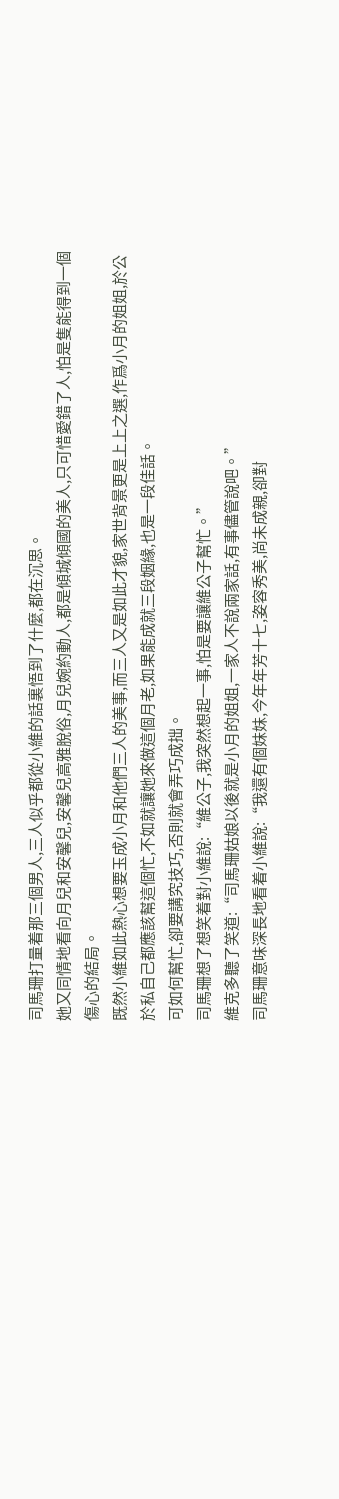司馬珊打量着那三個男人,三人似乎都從小維的話裏悟到了什麼,都在沉思。
她又同情地看向月兒和安馨兒,安馨兒高雅脫俗,月兒婉約動人,都是傾城傾國的美人,只可惜愛錯了人,怕是隻能得到一個傷心的結局。
既然小維如此熱心想要玉成小月和他們三人的美事,而三人又是如此才貌,家世背景更是上上之選,作爲小月的姐姐,於公於私自己都應該幫這個忙,不如就讓她來做這個月老,如果能成就三段姻緣,也是一段佳話。
可如何幫忙,卻要講究技巧,否則就會弄巧成拙。
司馬珊想了想笑着對小維說:“維公子,我突然想起一事,怕是要讓維公子幫忙。”
維克多聽了笑道:“司馬珊姑娘以後就是小月的姐姐,一家人不說兩家話,有事儘管說吧。”
司馬珊意味深長地看着小維說:“我還有個妹妹,今年年芳十七,姿容秀美,尚未成親,卻對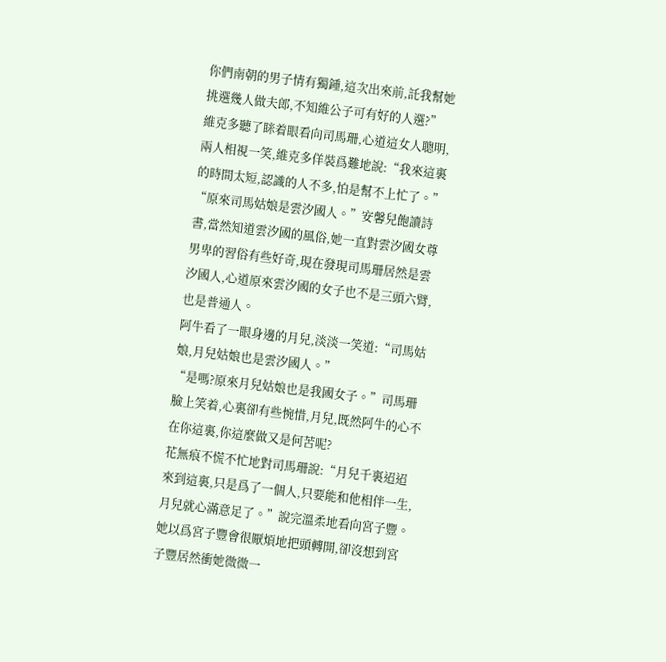你們南朝的男子情有獨鍾,這次出來前,託我幫她挑選幾人做夫郎,不知維公子可有好的人選?”
維克多聽了眯着眼看向司馬珊,心道這女人聰明,兩人相視一笑,維克多佯裝爲難地說:“我來這裏的時間太短,認識的人不多,怕是幫不上忙了。”
“原來司馬姑娘是雲汐國人。”安馨兒飽讀詩書,當然知道雲汐國的風俗,她一直對雲汐國女尊男卑的習俗有些好奇,現在發現司馬珊居然是雲汐國人,心道原來雲汐國的女子也不是三頭六臂,也是普通人。
阿牛看了一眼身邊的月兒,淡淡一笑道:“司馬姑娘,月兒姑娘也是雲汐國人。”
“是嗎?原來月兒姑娘也是我國女子。”司馬珊臉上笑着,心裏卻有些惋惜,月兒,既然阿牛的心不在你這裏,你這麼做又是何苦呢?
花無痕不慌不忙地對司馬珊說:“月兒千裏迢迢來到這裏,只是爲了一個人,只要能和他相伴一生,月兒就心滿意足了。”說完溫柔地看向宮子豐。
她以爲宮子豐會很厭煩地把頭轉開,卻沒想到宮子豐居然衝她微微一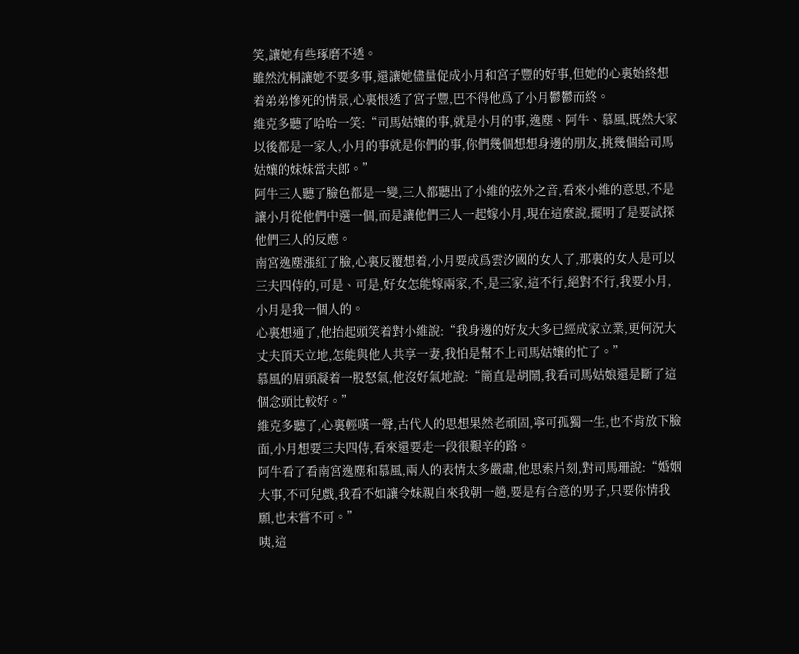笑,讓她有些琢磨不透。
雖然沈桐讓她不要多事,還讓她儘量促成小月和宮子豐的好事,但她的心裏始終想着弟弟慘死的情景,心裏恨透了宮子豐,巴不得他爲了小月鬱鬱而終。
維克多聽了哈哈一笑:“司馬姑孃的事,就是小月的事,逸塵、阿牛、慕風,既然大家以後都是一家人,小月的事就是你們的事,你們幾個想想身邊的朋友,挑幾個給司馬姑孃的妹妹當夫郎。”
阿牛三人聽了臉色都是一變,三人都聽出了小維的弦外之音,看來小維的意思,不是讓小月從他們中選一個,而是讓他們三人一起嫁小月,現在這麼說,擺明了是要試探他們三人的反應。
南宮逸塵漲紅了臉,心裏反覆想着,小月要成爲雲汐國的女人了,那裏的女人是可以三夫四侍的,可是、可是,好女怎能嫁兩家,不,是三家,這不行,絕對不行,我要小月,小月是我一個人的。
心裏想通了,他抬起頭笑着對小維說:“我身邊的好友大多已經成家立業,更何況大丈夫頂天立地,怎能與他人共享一妻,我怕是幫不上司馬姑孃的忙了。”
慕風的眉頭凝着一股怒氣,他沒好氣地說:“簡直是胡鬧,我看司馬姑娘還是斷了這個念頭比較好。”
維克多聽了,心裏輕嘆一聲,古代人的思想果然老頑固,寧可孤獨一生,也不肯放下臉面,小月想要三夫四侍,看來還要走一段很艱辛的路。
阿牛看了看南宮逸塵和慕風,兩人的表情太多嚴肅,他思索片刻,對司馬珊說:“婚姻大事,不可兒戲,我看不如讓令妹親自來我朝一趟,要是有合意的男子,只要你情我願,也未嘗不可。”
咦,這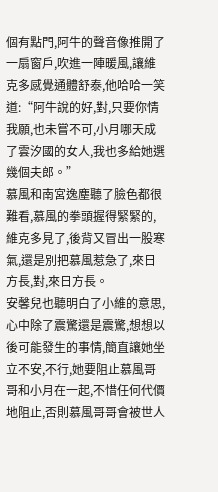個有點門,阿牛的聲音像推開了一扇窗戶,吹進一陣暖風,讓維克多感覺通體舒泰,他哈哈一笑道:“阿牛說的好,對,只要你情我願,也未嘗不可,小月哪天成了雲汐國的女人,我也多給她選幾個夫郎。”
慕風和南宮逸塵聽了臉色都很難看,慕風的拳頭握得緊緊的,維克多見了,後背又冒出一股寒氣,還是別把慕風惹急了,來日方長,對,來日方長。
安馨兒也聽明白了小維的意思,心中除了震驚還是震驚,想想以後可能發生的事情,簡直讓她坐立不安,不行,她要阻止慕風哥哥和小月在一起,不惜任何代價地阻止,否則慕風哥哥會被世人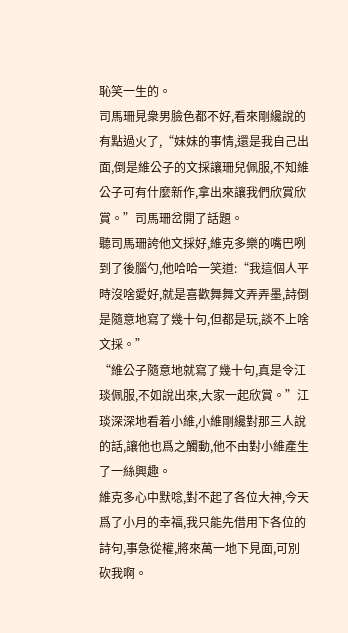恥笑一生的。
司馬珊見衆男臉色都不好,看來剛纔說的有點過火了,“妹妹的事情,還是我自己出面,倒是維公子的文採讓珊兒佩服,不知維公子可有什麼新作,拿出來讓我們欣賞欣賞。”司馬珊岔開了話題。
聽司馬珊誇他文採好,維克多樂的嘴巴咧到了後腦勺,他哈哈一笑道:“我這個人平時沒啥愛好,就是喜歡舞舞文弄弄墨,詩倒是隨意地寫了幾十句,但都是玩,談不上啥文採。”
“維公子隨意地就寫了幾十句,真是令江琰佩服,不如說出來,大家一起欣賞。”江琰深深地看着小維,小維剛纔對那三人說的話,讓他也爲之觸動,他不由對小維產生了一絲興趣。
維克多心中默唸,對不起了各位大神,今天爲了小月的幸福,我只能先借用下各位的詩句,事急從權,將來萬一地下見面,可別砍我啊。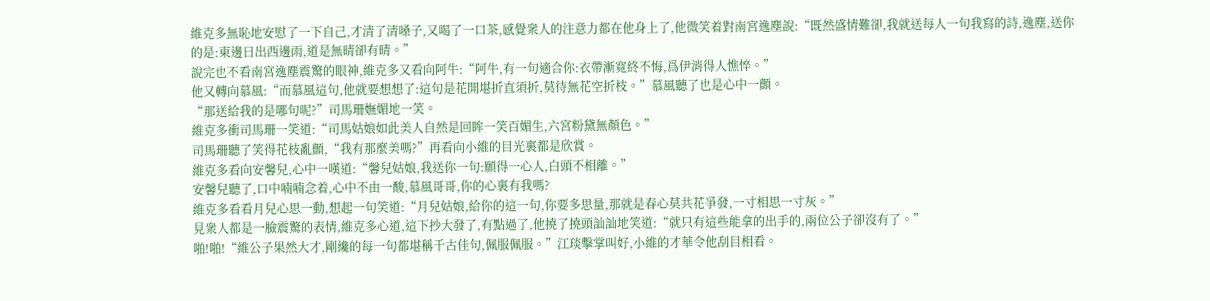維克多無恥地安慰了一下自己,才清了清嗓子,又喝了一口茶,感覺衆人的注意力都在他身上了,他微笑着對南宮逸塵說:“既然盛情難卻,我就送每人一句我寫的詩,逸塵,送你的是:東邊日出西邊雨,道是無晴卻有晴。”
說完也不看南宮逸塵震驚的眼神,維克多又看向阿牛:“阿牛,有一句適合你:衣帶漸寬終不悔,爲伊消得人憔悴。”
他又轉向慕風:“而慕風這句,他就要想想了:這句是花開堪折直須折,莫待無花空折枝。”慕風聽了也是心中一顫。
“那送給我的是哪句呢?”司馬珊嫵媚地一笑。
維克多衝司馬珊一笑道:“司馬姑娘如此美人自然是回眸一笑百媚生,六宮粉黛無顏色。”
司馬珊聽了笑得花枝亂顫,“我有那麼美嗎?”再看向小維的目光裏都是欣賞。
維克多看向安馨兒,心中一嘆道:“馨兒姑娘,我送你一句:願得一心人,白頭不相離。”
安馨兒聽了,口中喃喃念着,心中不由一酸,慕風哥哥,你的心裏有我嗎?
維克多看看月兒心思一動,想起一句笑道:“月兒姑娘,給你的這一句,你要多思量,那就是春心莫共花爭發,一寸相思一寸灰。”
見衆人都是一臉震驚的表情,維克多心道,這下抄大發了,有點過了,他撓了撓頭訕訕地笑道:“就只有這些能拿的出手的,兩位公子卻沒有了。”
啪!啪!“維公子果然大才,剛纔的每一句都堪稱千古佳句,佩服佩服。”江琰擊掌叫好,小維的才華令他刮目相看。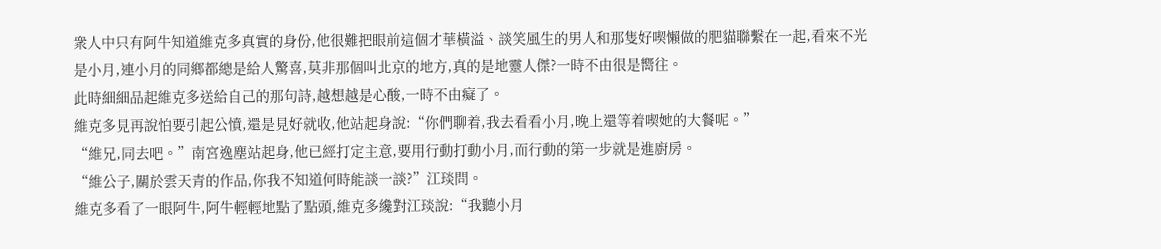衆人中只有阿牛知道維克多真實的身份,他很難把眼前這個才華橫溢、談笑風生的男人和那隻好喫懶做的肥貓聯繫在一起,看來不光是小月,連小月的同鄉都總是給人驚喜,莫非那個叫北京的地方,真的是地靈人傑?一時不由很是嚮往。
此時細細品起維克多送給自己的那句詩,越想越是心酸,一時不由癡了。
維克多見再說怕要引起公憤,還是見好就收,他站起身說:“你們聊着,我去看看小月,晚上還等着喫她的大餐呢。”
“維兄,同去吧。”南宮逸塵站起身,他已經打定主意,要用行動打動小月,而行動的第一步就是進廚房。
“維公子,關於雲天青的作品,你我不知道何時能談一談?”江琰問。
維克多看了一眼阿牛,阿牛輕輕地點了點頭,維克多纔對江琰說:“我聽小月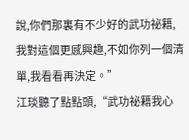說,你們那裏有不少好的武功祕籍,我對這個更感興趣,不如你列一個清單,我看看再決定。”
江琰聽了點點頭,“武功祕籍我心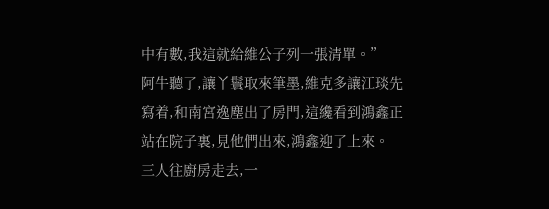中有數,我這就給維公子列一張清單。”
阿牛聽了,讓丫鬟取來筆墨,維克多讓江琰先寫着,和南宮逸塵出了房門,這纔看到鴻鑫正站在院子裏,見他們出來,鴻鑫迎了上來。
三人往廚房走去,一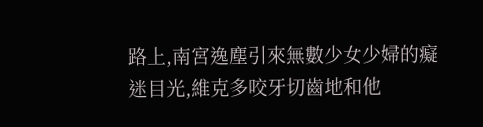路上,南宮逸塵引來無數少女少婦的癡迷目光,維克多咬牙切齒地和他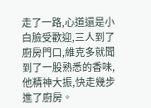走了一路,心道還是小白臉受歡迎,三人到了廚房門口,維克多就聞到了一股熟悉的香味,他精神大振,快走幾步進了廚房。